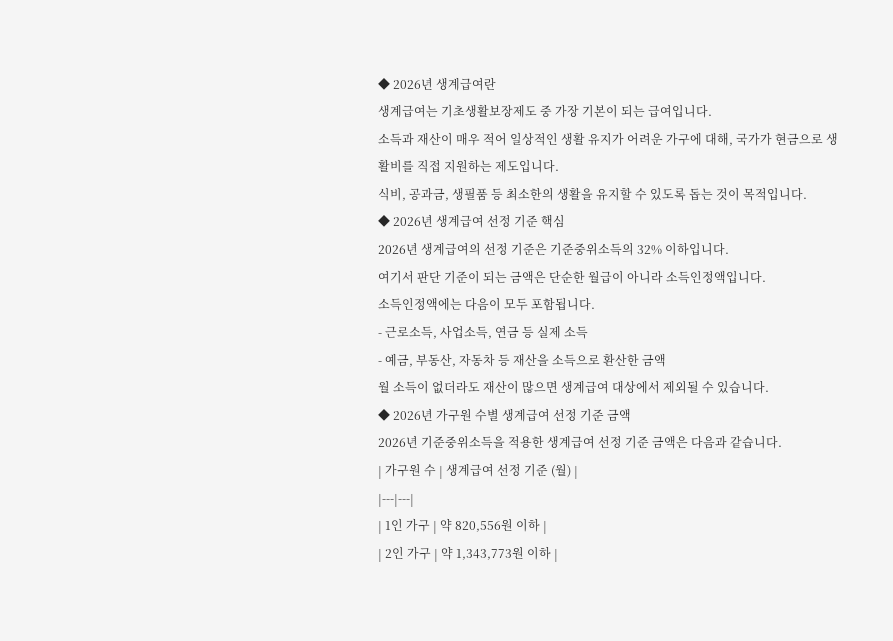◆ 2026년 생계급여란
생계급여는 기초생활보장제도 중 가장 기본이 되는 급여입니다.
소득과 재산이 매우 적어 일상적인 생활 유지가 어려운 가구에 대해, 국가가 현금으로 생활비를 직접 지원하는 제도입니다.
식비, 공과금, 생필품 등 최소한의 생활을 유지할 수 있도록 돕는 것이 목적입니다.
◆ 2026년 생계급여 선정 기준 핵심
2026년 생계급여의 선정 기준은 기준중위소득의 32% 이하입니다.
여기서 판단 기준이 되는 금액은 단순한 월급이 아니라 소득인정액입니다.
소득인정액에는 다음이 모두 포함됩니다.
- 근로소득, 사업소득, 연금 등 실제 소득
- 예금, 부동산, 자동차 등 재산을 소득으로 환산한 금액
월 소득이 없더라도 재산이 많으면 생계급여 대상에서 제외될 수 있습니다.
◆ 2026년 가구원 수별 생계급여 선정 기준 금액
2026년 기준중위소득을 적용한 생계급여 선정 기준 금액은 다음과 같습니다.
| 가구원 수 | 생계급여 선정 기준 (월) |
|---|---|
| 1인 가구 | 약 820,556원 이하 |
| 2인 가구 | 약 1,343,773원 이하 |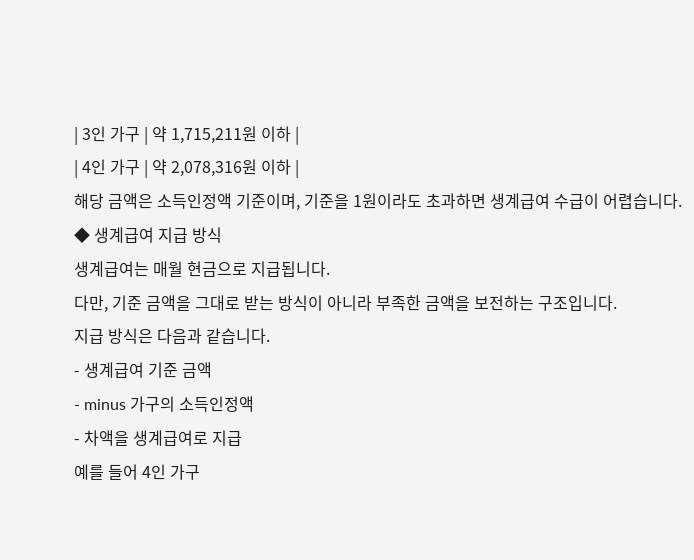| 3인 가구 | 약 1,715,211원 이하 |
| 4인 가구 | 약 2,078,316원 이하 |
해당 금액은 소득인정액 기준이며, 기준을 1원이라도 초과하면 생계급여 수급이 어렵습니다.
◆ 생계급여 지급 방식
생계급여는 매월 현금으로 지급됩니다.
다만, 기준 금액을 그대로 받는 방식이 아니라 부족한 금액을 보전하는 구조입니다.
지급 방식은 다음과 같습니다.
- 생계급여 기준 금액
- minus 가구의 소득인정액
- 차액을 생계급여로 지급
예를 들어 4인 가구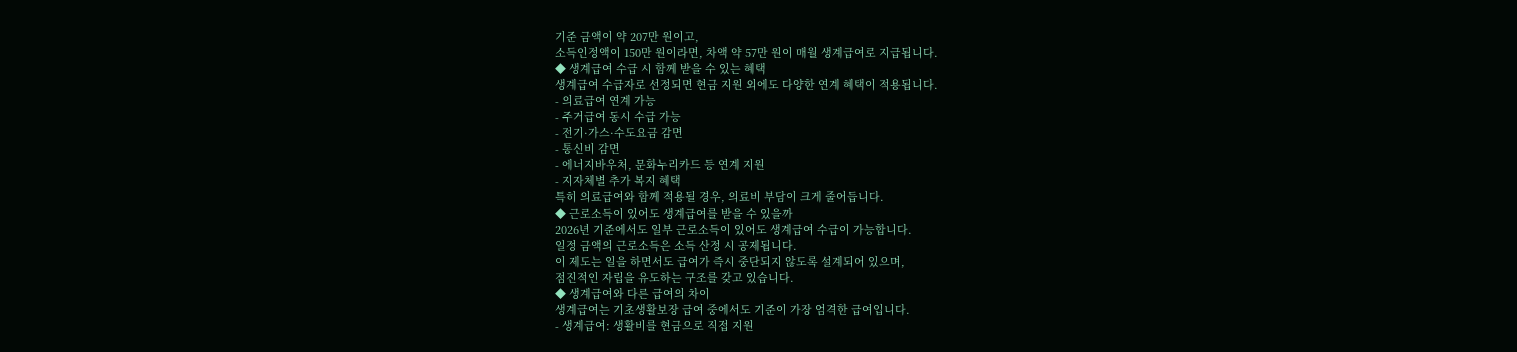기준 금액이 약 207만 원이고,
소득인정액이 150만 원이라면, 차액 약 57만 원이 매월 생계급여로 지급됩니다.
◆ 생계급여 수급 시 함께 받을 수 있는 혜택
생계급여 수급자로 선정되면 현금 지원 외에도 다양한 연계 혜택이 적용됩니다.
- 의료급여 연계 가능
- 주거급여 동시 수급 가능
- 전기·가스·수도요금 감면
- 통신비 감면
- 에너지바우처, 문화누리카드 등 연계 지원
- 지자체별 추가 복지 혜택
특히 의료급여와 함께 적용될 경우, 의료비 부담이 크게 줄어듭니다.
◆ 근로소득이 있어도 생계급여를 받을 수 있을까
2026년 기준에서도 일부 근로소득이 있어도 생계급여 수급이 가능합니다.
일정 금액의 근로소득은 소득 산정 시 공제됩니다.
이 제도는 일을 하면서도 급여가 즉시 중단되지 않도록 설계되어 있으며,
점진적인 자립을 유도하는 구조를 갖고 있습니다.
◆ 생계급여와 다른 급여의 차이
생계급여는 기초생활보장 급여 중에서도 기준이 가장 엄격한 급여입니다.
- 생계급여: 생활비를 현금으로 직접 지원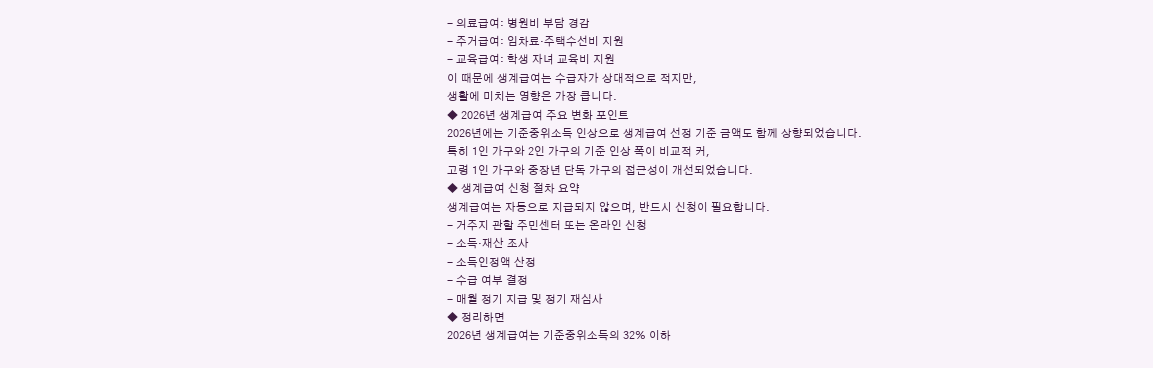- 의료급여: 병원비 부담 경감
- 주거급여: 임차료·주택수선비 지원
- 교육급여: 학생 자녀 교육비 지원
이 때문에 생계급여는 수급자가 상대적으로 적지만,
생활에 미치는 영향은 가장 큽니다.
◆ 2026년 생계급여 주요 변화 포인트
2026년에는 기준중위소득 인상으로 생계급여 선정 기준 금액도 함께 상향되었습니다.
특히 1인 가구와 2인 가구의 기준 인상 폭이 비교적 커,
고령 1인 가구와 중장년 단독 가구의 접근성이 개선되었습니다.
◆ 생계급여 신청 절차 요약
생계급여는 자동으로 지급되지 않으며, 반드시 신청이 필요합니다.
- 거주지 관할 주민센터 또는 온라인 신청
- 소득·재산 조사
- 소득인정액 산정
- 수급 여부 결정
- 매월 정기 지급 및 정기 재심사
◆ 정리하면
2026년 생계급여는 기준중위소득의 32% 이하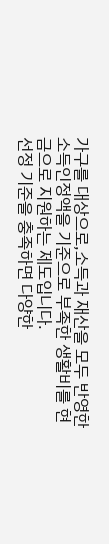가구를 대상으로,소득과 재산을 모두 반영한 소득인정액을 기준으로 부족한 생활비를 현금으로 지원하는 제도입니다.
선정 기준을 충족하면 다양한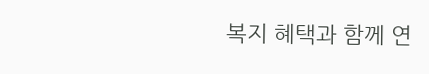복지 혜택과 함께 연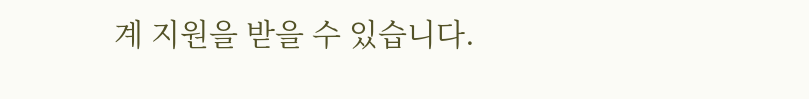계 지원을 받을 수 있습니다.